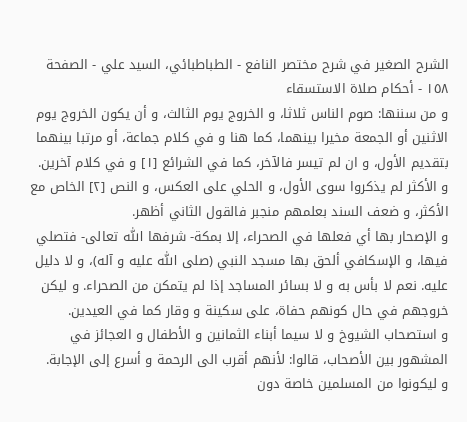الشرح الصغير في شرح مختصر النافع - الطباطبائي، السيد علي - الصفحة ١٥٨ - أحكام صلاة الاستسقاء
و من سننها: صوم الناس ثلاثا، و الخروج يوم الثالث، و أن يكون الخروج يوم الاثنين أو الجمعة مخيرا بينهما، كما هنا و في كلام جماعة، أو مرتبا بينهما بتقديم الأول، و ان لم تيسر فالآخر، كما في الشرائع [١] و في كلام آخرين. و الأكثر لم يذكروا سوى الأول، و الحلي على العكس، و النص [٢] الخاص مع الأكثر، و ضعف السند بعلمهم منجبر فالقول الثاني أظهر.
و الإصحار بها أي فعلها في الصحراء، إلا بمكة- شرفها اللّٰه تعالى- فتصلي فيها، و الإسكافي ألحق بها مسجد النبي (صلى اللّٰه عليه و آله)، و لا دليل عليه. نعم لا بأس به و لا بسائر المساجد إذا لم يتمكن من الصحراء. و ليكن خروجهم في حال كونهم حفاة، على سكينة و وقار كما في العيدين.
و استصحاب الشيوخ و لا سيما أبناء الثمانين و الأطفال و العجائز في المشهور بين الأصحاب، قالوا: لأنهم أقرب الى الرحمة و أسرع إلى الإجابة.
و ليكونوا من المسلمين خاصة دون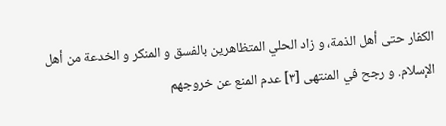الكفار حتى أهل الذمة، و زاد الحلي المتظاهرين بالفسق و المنكر و الخدعة من أهل الإسلام. و رجح في المنتهى [٣] عدم المنع عن خروجهم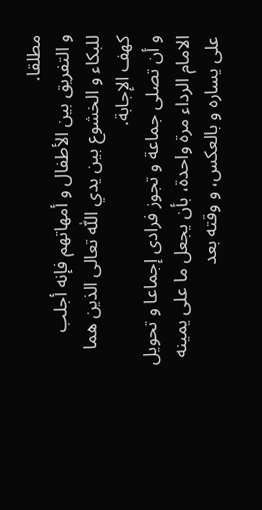مطلقا.
و التفريق بين الأطفال و أمهاتهم فإنه أجلب للبكاء و الخشوع بين يدي اللّٰه تعالى الذين هما كهف الإجابة.
و أن تصلى جماعة و تجوز فرادى إجماعا و تحويل الامام الرداء مرة واحدة، بأن يجعل ما على يمينه على يساره و بالعكس، و وقته بعد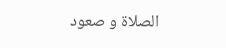الصلاة و صعود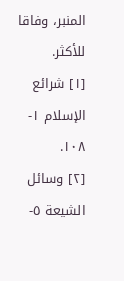المنبر، وفاقا للأكثر.
[١] شرائع الإسلام ١- ١٠٨.
[٢] وسائل الشيعة ٥-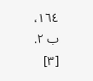١٦٤، ب ٢.
[٣]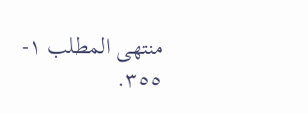منتهى المطلب ١- ٣٥٥.